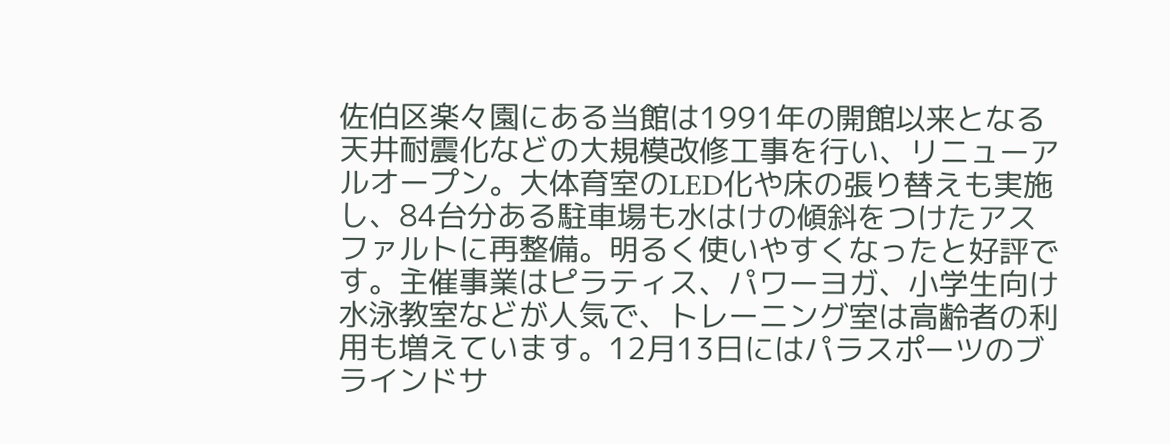佐伯区楽々園にある当館は1991年の開館以来となる天井耐震化などの大規模改修工事を行い、リニューアルオープン。大体育室のLED化や床の張り替えも実施し、84台分ある駐車場も水はけの傾斜をつけたアスファルトに再整備。明るく使いやすくなったと好評です。主催事業はピラティス、パワーヨガ、小学生向け水泳教室などが人気で、トレーニング室は高齢者の利用も増えています。12月13日にはパラスポーツのブラインドサ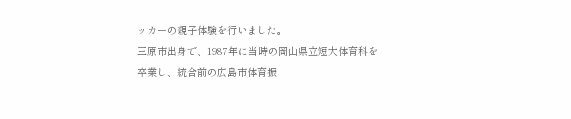ッカーの親子体験を行いました。
三原市出身で、1987年に当時の岡山県立短大体育科を卒業し、統合前の広島市体育振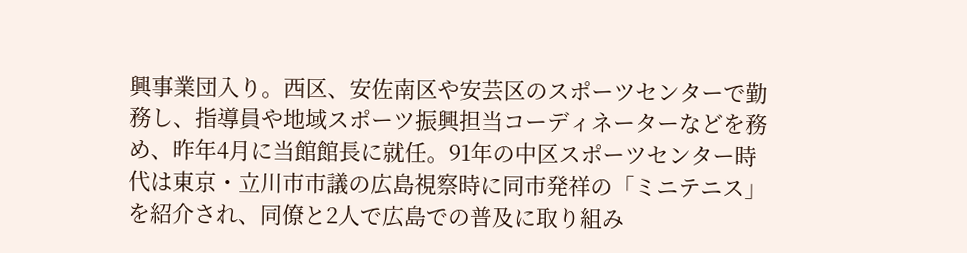興事業団入り。西区、安佐南区や安芸区のスポーツセンターで勤務し、指導員や地域スポーツ振興担当コーディネーターなどを務め、昨年4月に当館館長に就任。91年の中区スポーツセンター時代は東京・立川市市議の広島視察時に同市発祥の「ミニテニス」を紹介され、同僚と2人で広島での普及に取り組み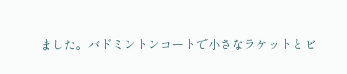ました。バドミントンコートで小さなラケットとビ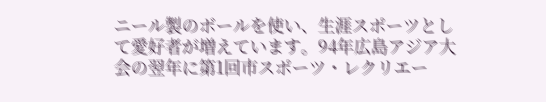ニール製のボールを使い、生涯スポーツとして愛好者が増えています。94年広島アジア大会の翌年に第1回市スポーツ・レクリエー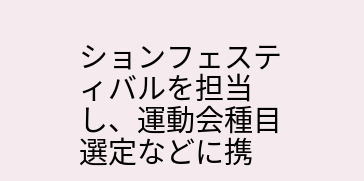ションフェスティバルを担当し、運動会種目選定などに携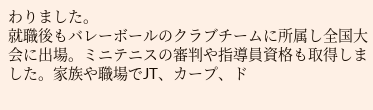わりました。
就職後もバレーボールのクラブチームに所属し全国大会に出場。ミニテニスの審判や指導員資格も取得しました。家族や職場でJT、カープ、ド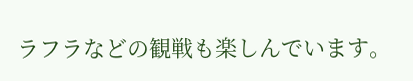ラフラなどの観戦も楽しんでいます。